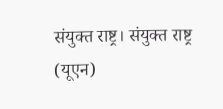संयुक्त राष्ट्र। संयुक्त राष्ट्र (यूएन)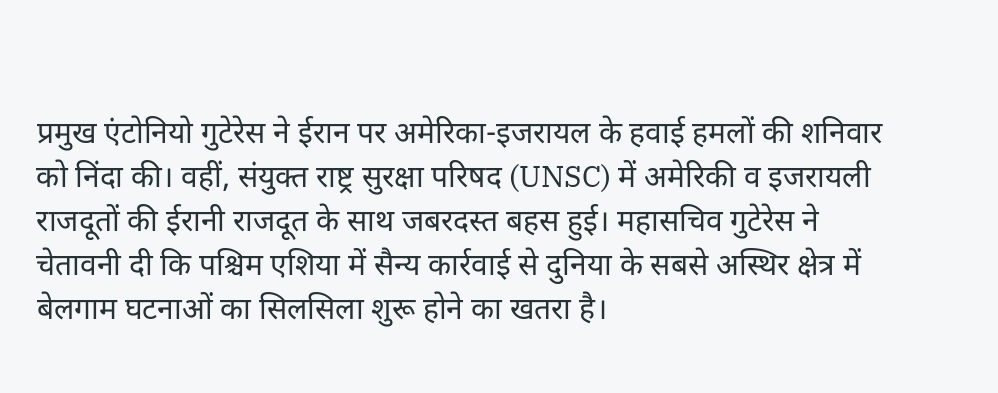प्रमुख एंटोनियो गुटेरेस ने ईरान पर अमेरिका-इजरायल के हवाई हमलों की शनिवार को निंदा की। वहीं, संयुक्त राष्ट्र सुरक्षा परिषद (UNSC) में अमेरिकी व इजरायली राजदूतों की ईरानी राजदूत के साथ जबरदस्त बहस हुई। महासचिव गुटेरेस ने चेतावनी दी कि पश्चिम एशिया में सैन्य कार्रवाई से दुनिया के सबसे अस्थिर क्षेत्र में बेलगाम घटनाओं का सिलसिला शुरू होने का खतरा है।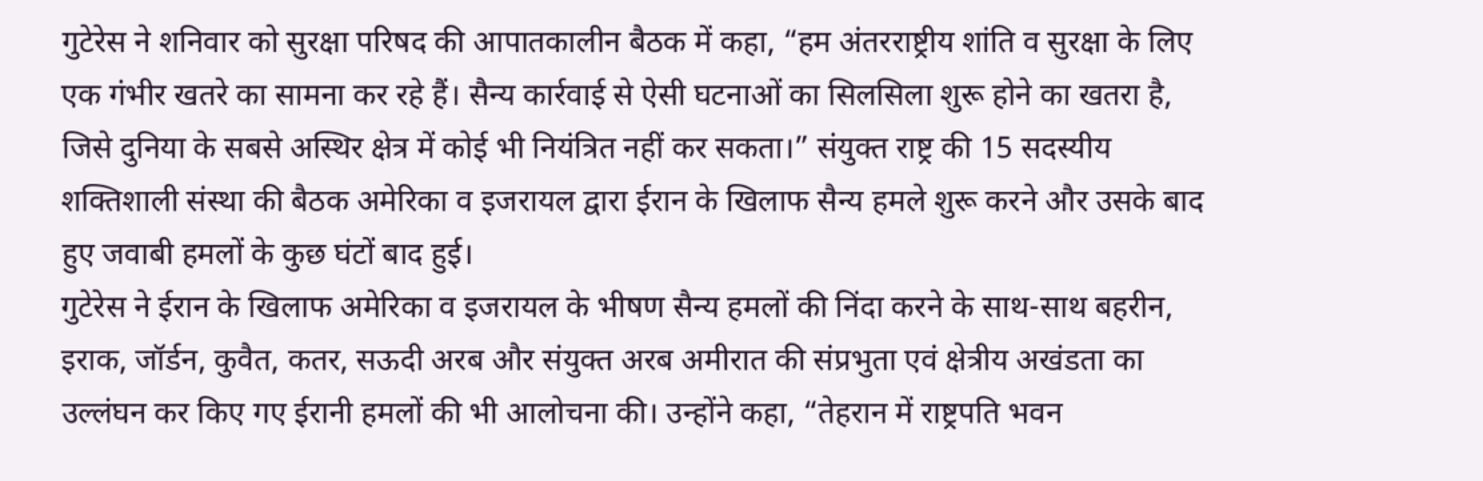गुटेरेस ने शनिवार को सुरक्षा परिषद की आपातकालीन बैठक में कहा, “हम अंतरराष्ट्रीय शांति व सुरक्षा के लिए एक गंभीर खतरे का सामना कर रहे हैं। सैन्य कार्रवाई से ऐसी घटनाओं का सिलसिला शुरू होने का खतरा है, जिसे दुनिया के सबसे अस्थिर क्षेत्र में कोई भी नियंत्रित नहीं कर सकता।” संयुक्त राष्ट्र की 15 सदस्यीय शक्तिशाली संस्था की बैठक अमेरिका व इजरायल द्वारा ईरान के खिलाफ सैन्य हमले शुरू करने और उसके बाद हुए जवाबी हमलों के कुछ घंटों बाद हुई।
गुटेरेस ने ईरान के खिलाफ अमेरिका व इजरायल के भीषण सैन्य हमलों की निंदा करने के साथ-साथ बहरीन, इराक, जॉर्डन, कुवैत, कतर, सऊदी अरब और संयुक्त अरब अमीरात की संप्रभुता एवं क्षेत्रीय अखंडता का उल्लंघन कर किए गए ईरानी हमलों की भी आलोचना की। उन्होंने कहा, “तेहरान में राष्ट्रपति भवन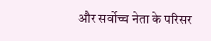और सर्वोच्च नेता के परिसर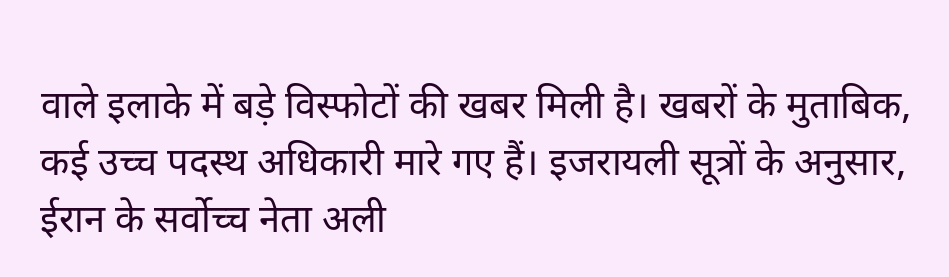वाले इलाके में बड़े विस्फोटों की खबर मिली है। खबरों के मुताबिक, कई उच्च पदस्थ अधिकारी मारे गए हैं। इजरायली सूत्रों के अनुसार, ईरान के सर्वोच्च नेता अली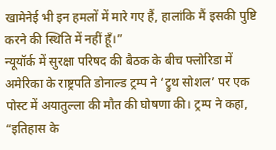खामेनेई भी इन हमलों में मारे गए हैं, हालांकि मैं इसकी पुष्टि करने की स्थिति में नहीं हूँ।”
न्यूयॉर्क में सुरक्षा परिषद की बैठक के बीच फ्लोरिडा में अमेरिका के राष्ट्रपति डोनाल्ड ट्रम्प ने ‘ट्रुथ सोशल’ पर एक पोस्ट में अयातुल्ला की मौत की घोषणा की। ट्रम्प ने कहा, “इतिहास के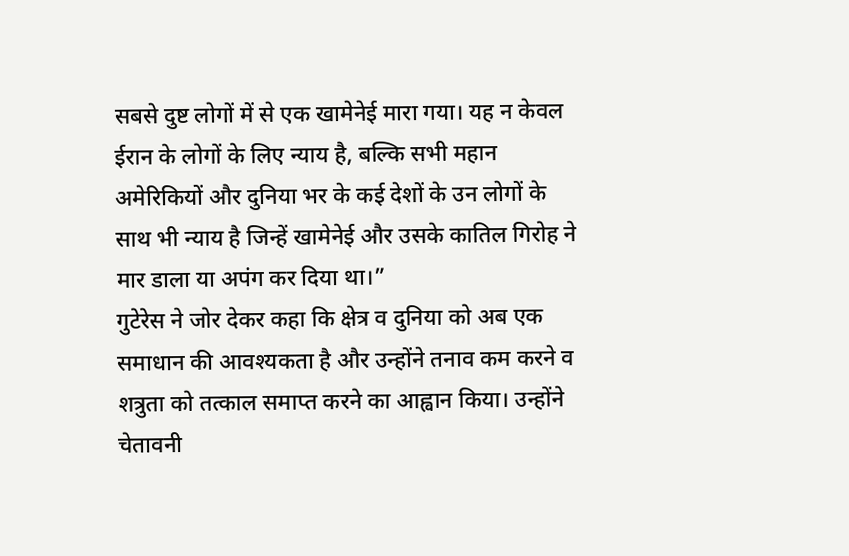सबसे दुष्ट लोगों में से एक खामेनेई मारा गया। यह न केवल ईरान के लोगों के लिए न्याय है, बल्कि सभी महान अमेरिकियों और दुनिया भर के कई देशों के उन लोगों के साथ भी न्याय है जिन्हें खामेनेई और उसके कातिल गिरोह ने मार डाला या अपंग कर दिया था।”
गुटेरेस ने जोर देकर कहा कि क्षेत्र व दुनिया को अब एक समाधान की आवश्यकता है और उन्होंने तनाव कम करने व शत्रुता को तत्काल समाप्त करने का आह्वान किया। उन्होंने चेतावनी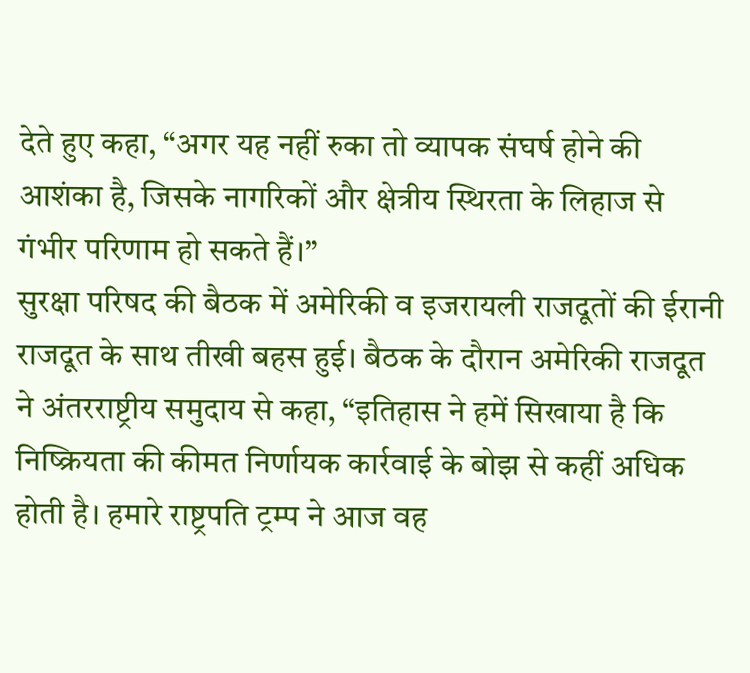देते हुए कहा, “अगर यह नहीं रुका तो व्यापक संघर्ष होने की आशंका है, जिसके नागरिकों और क्षेत्रीय स्थिरता के लिहाज से गंभीर परिणाम हो सकते हैं।”
सुरक्षा परिषद की बैठक में अमेरिकी व इजरायली राजदूतों की ईरानी राजदूत के साथ तीखी बहस हुई। बैठक के दौरान अमेरिकी राजदूत ने अंतरराष्ट्रीय समुदाय से कहा, “इतिहास ने हमें सिखाया है कि निष्क्रियता की कीमत निर्णायक कार्रवाई के बोझ से कहीं अधिक होती है। हमारे राष्ट्रपति ट्रम्प ने आज वह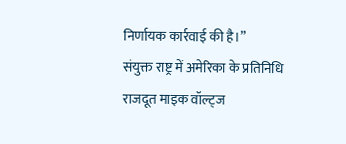निर्णायक कार्रवाई की है।”
संयुक्त राष्ट्र में अमेरिका के प्रतिनिधि राजदूत माइक वॉल्ट्ज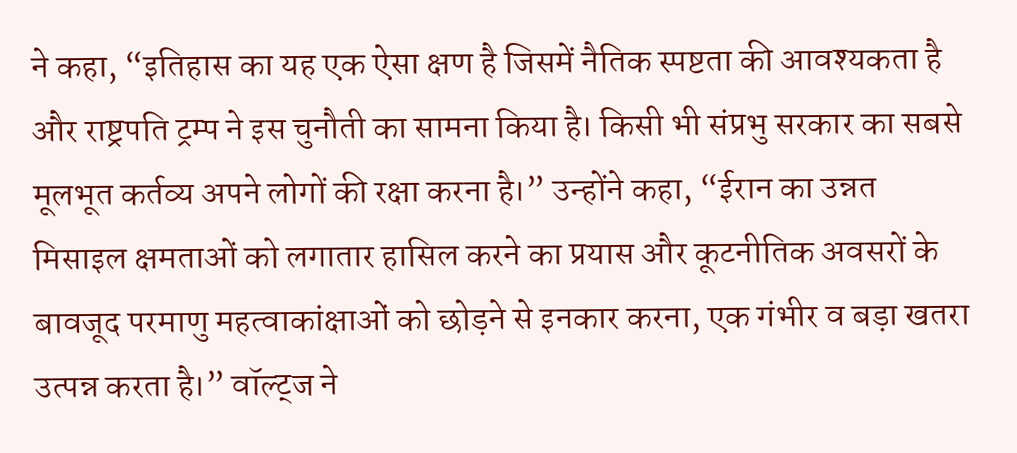ने कहा, “इतिहास का यह एक ऐसा क्षण है जिसमें नैतिक स्पष्टता की आवश्यकता है और राष्ट्रपति ट्रम्प ने इस चुनौती का सामना किया है। किसी भी संप्रभु सरकार का सबसे मूलभूत कर्तव्य अपने लोगों की रक्षा करना है।” उन्होंने कहा, “ईरान का उन्नत मिसाइल क्षमताओं को लगातार हासिल करने का प्रयास और कूटनीतिक अवसरों के बावजूद परमाणु महत्वाकांक्षाओं को छोड़ने से इनकार करना, एक गंभीर व बड़ा खतरा उत्पन्न करता है।” वॉल्ट्ज ने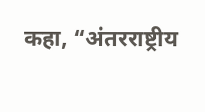कहा, “अंतरराष्ट्रीय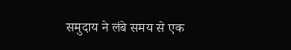समुदाय ने लंबे समय से एक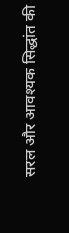सरल और आवश्यक सिद्धांत की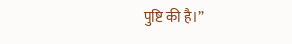पुष्टि की है।”